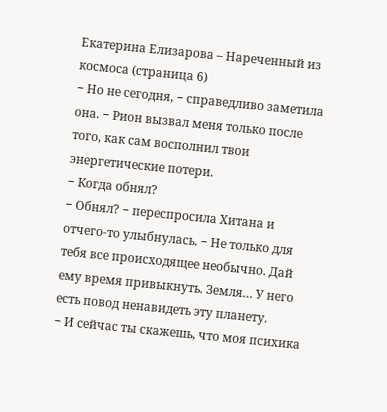Екатерина Елизарова – Нареченный из космоса (страница 6)
− Но не сегодня, − справедливо заметила она. − Рион вызвал меня только после того, как сам восполнил твои энергетические потери.
− Когда обнял?
− Обнял? − переспросила Хитана и отчего-то улыбнулась. − Не только для тебя все происходящее необычно. Дай ему время привыкнуть. Земля… У него есть повод ненавидеть эту планету.
− И сейчас ты скажешь, что моя психика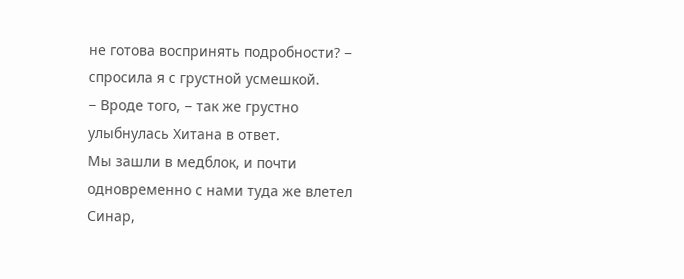не готова воспринять подробности? − спросила я с грустной усмешкой.
− Вроде того, − так же грустно улыбнулась Хитана в ответ.
Мы зашли в медблок, и почти одновременно с нами туда же влетел Синар,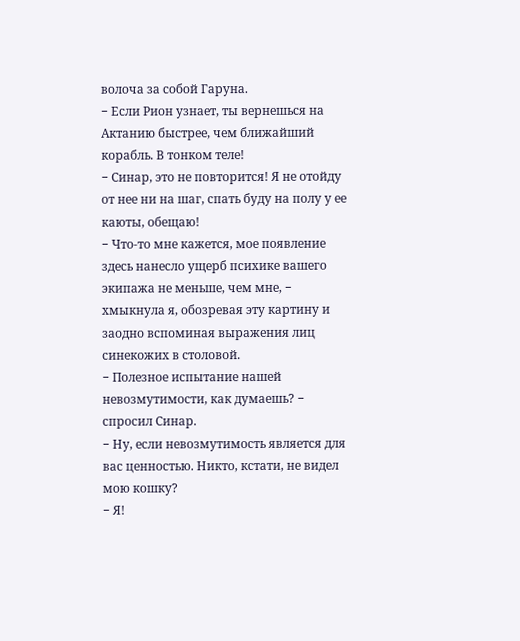волоча за собой Гаруна.
− Если Рион узнает, ты вернешься на Актанию быстрее, чем ближайший корабль. В тонком теле!
− Синар, это не повторится! Я не отойду от нее ни на шаг, спать буду на полу у ее каюты, обещаю!
− Что-то мне кажется, мое появление здесь нанесло ущерб психике вашего экипажа не меньше, чем мне, − хмыкнула я, обозревая эту картину и заодно вспоминая выражения лиц синекожих в столовой.
− Полезное испытание нашей невозмутимости, как думаешь? − спросил Синар.
− Ну, если невозмутимость является для вас ценностью. Никто, кстати, не видел мою кошку?
− Я!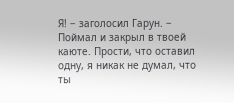Я! − заголосил Гарун. − Поймал и закрыл в твоей каюте. Прости, что оставил одну, я никак не думал, что ты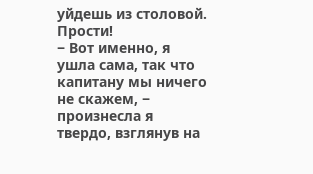уйдешь из столовой. Прости!
− Вот именно, я ушла сама, так что капитану мы ничего не скажем, − произнесла я твердо, взглянув на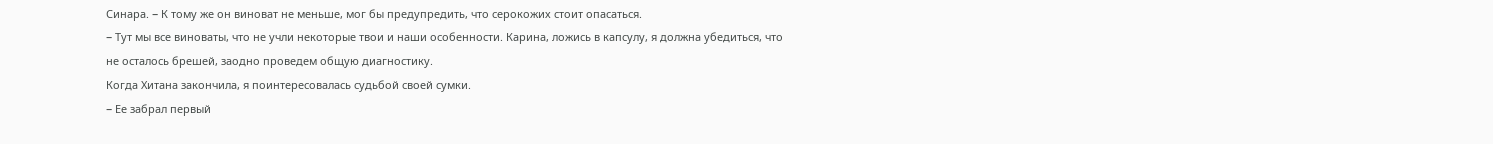Синара. − К тому же он виноват не меньше, мог бы предупредить, что серокожих стоит опасаться.
− Тут мы все виноваты, что не учли некоторые твои и наши особенности. Карина, ложись в капсулу, я должна убедиться, что не осталось брешей, заодно проведем общую диагностику.
Когда Хитана закончила, я поинтересовалась судьбой своей сумки.
− Ее забрал первый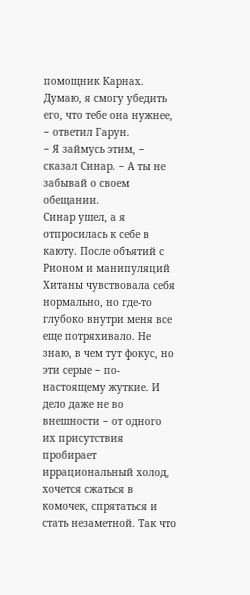помощник Карнах. Думаю, я смогу убедить его, что тебе она нужнее, − ответил Гарун.
− Я займусь этим, − сказал Синар. − А ты не забывай о своем обещании.
Синар ушел, а я отпросилась к себе в каюту. После объятий с Рионом и манипуляций Хитаны чувствовала себя нормально, но где-то глубоко внутри меня все еще потряхивало. Не знаю, в чем тут фокус, но эти серые − по-настоящему жуткие. И дело даже не во внешности − от одного их присутствия пробирает иррациональный холод, хочется сжаться в комочек, спрятаться и стать незаметной. Так что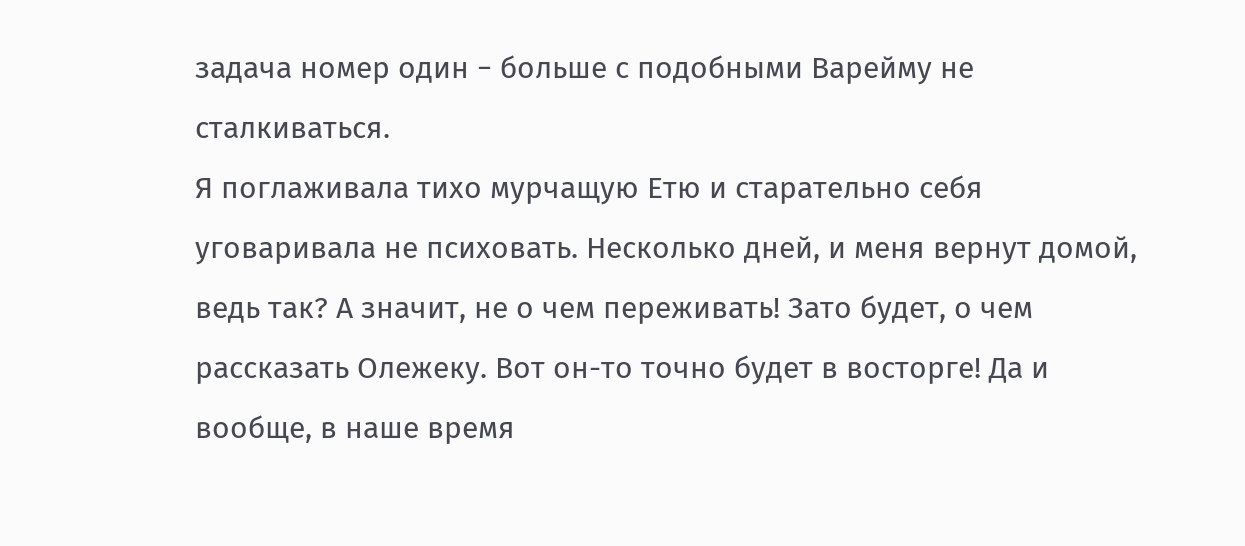задача номер один − больше с подобными Варейму не сталкиваться.
Я поглаживала тихо мурчащую Етю и старательно себя уговаривала не психовать. Несколько дней, и меня вернут домой, ведь так? А значит, не о чем переживать! Зато будет, о чем рассказать Олежеку. Вот он-то точно будет в восторге! Да и вообще, в наше время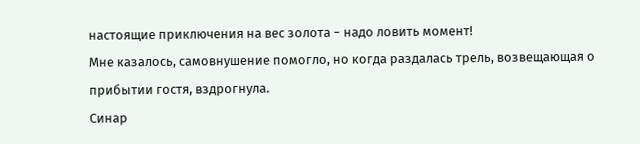настоящие приключения на вес золота − надо ловить момент!
Мне казалось, самовнушение помогло, но когда раздалась трель, возвещающая о прибытии гостя, вздрогнула.
Синар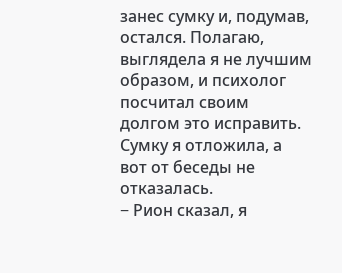занес сумку и, подумав, остался. Полагаю, выглядела я не лучшим образом, и психолог посчитал своим долгом это исправить. Сумку я отложила, а вот от беседы не отказалась.
− Рион сказал, я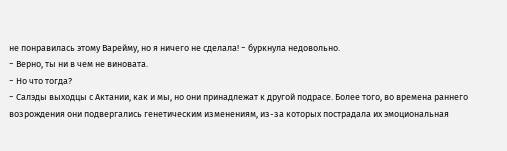не понравилась этому Варейму, но я ничего не сделала! − буркнула недовольно.
− Верно, ты ни в чем не виновата.
− Но что тогда?
− Салэды выходцы с Актании, как и мы, но они принадлежат к другой подрасе. Более того, во времена раннего возрождения они подвергались генетическим изменениям, из-за которых пострадала их эмоциональная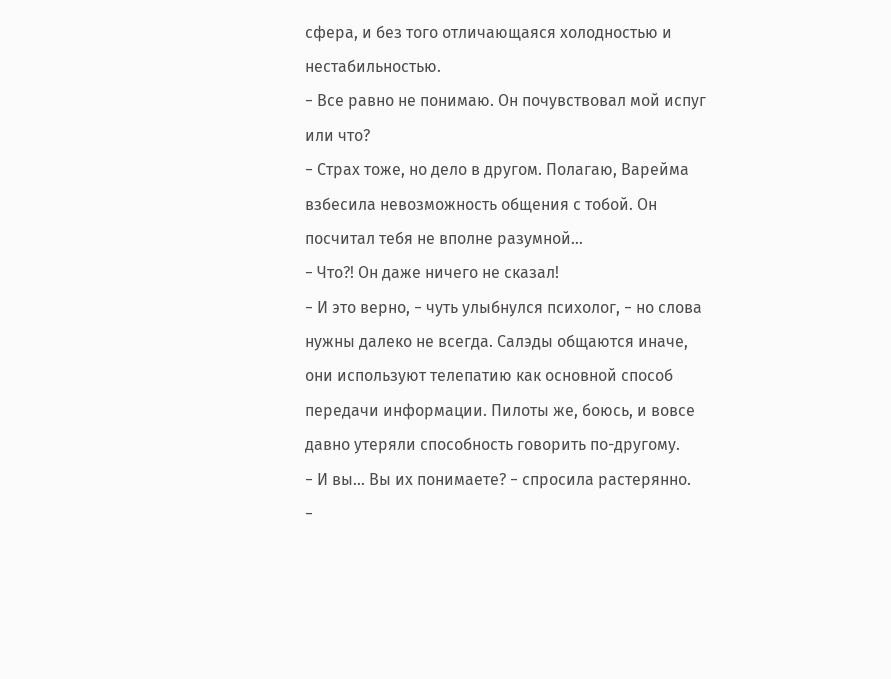сфера, и без того отличающаяся холодностью и нестабильностью.
− Все равно не понимаю. Он почувствовал мой испуг или что?
− Страх тоже, но дело в другом. Полагаю, Варейма взбесила невозможность общения с тобой. Он посчитал тебя не вполне разумной…
− Что?! Он даже ничего не сказал!
− И это верно, − чуть улыбнулся психолог, − но слова нужны далеко не всегда. Салэды общаются иначе, они используют телепатию как основной способ передачи информации. Пилоты же, боюсь, и вовсе давно утеряли способность говорить по-другому.
− И вы… Вы их понимаете? − спросила растерянно.
−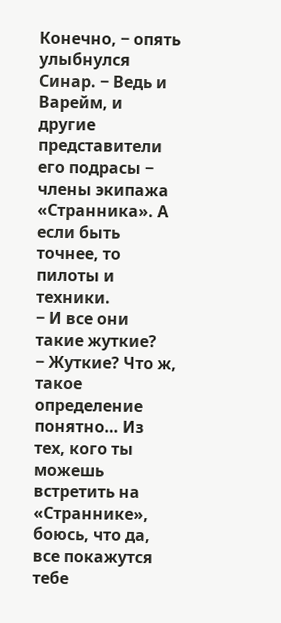Конечно, − опять улыбнулся Синар. − Ведь и Варейм, и другие представители его подрасы − члены экипажа «Странника». А если быть точнее, то пилоты и техники.
− И все они такие жуткие?
− Жуткие? Что ж, такое определение понятно… Из тех, кого ты можешь встретить на «Страннике», боюсь, что да, все покажутся тебе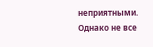неприятными. Однако не все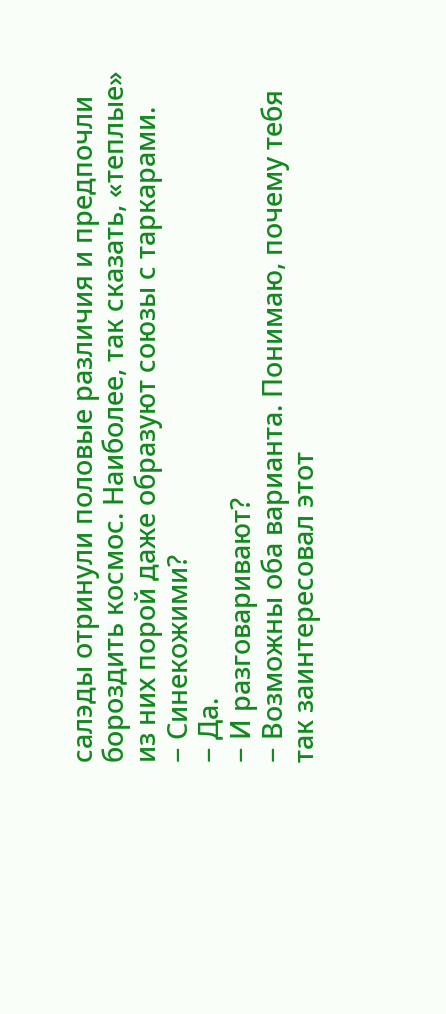салэды отринули половые различия и предпочли бороздить космос. Наиболее, так сказать, «теплые» из них порой даже образуют союзы с таркарами.
− Синекожими?
− Да.
− И разговаривают?
− Возможны оба варианта. Понимаю, почему тебя так заинтересовал этот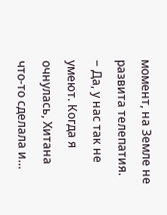момент, на Земле не развита телепатия.
− Да, у нас так не умеют. Когда я очнулась, Хитана что-то сделала и…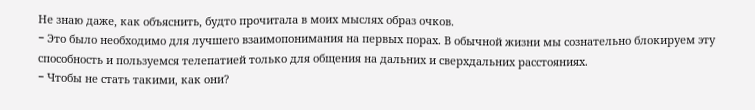Не знаю даже, как объяснить, будто прочитала в моих мыслях образ очков.
− Это было необходимо для лучшего взаимопонимания на первых порах. В обычной жизни мы сознательно блокируем эту способность и пользуемся телепатией только для общения на дальних и сверхдальних расстояниях.
− Чтобы не стать такими, как они?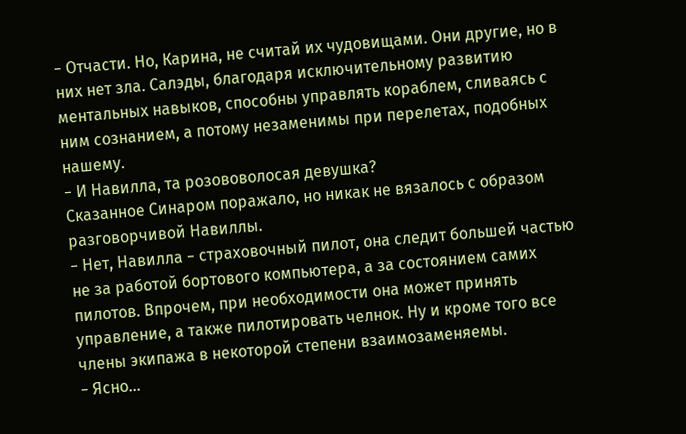− Отчасти. Но, Карина, не считай их чудовищами. Они другие, но в них нет зла. Салэды, благодаря исключительному развитию ментальных навыков, способны управлять кораблем, сливаясь с ним сознанием, а потому незаменимы при перелетах, подобных нашему.
− И Навилла, та розововолосая девушка?
Сказанное Синаром поражало, но никак не вязалось с образом разговорчивой Навиллы.
− Нет, Навилла − страховочный пилот, она следит большей частью не за работой бортового компьютера, а за состоянием самих пилотов. Впрочем, при необходимости она может принять управление, а также пилотировать челнок. Ну и кроме того все члены экипажа в некоторой степени взаимозаменяемы.
− Ясно…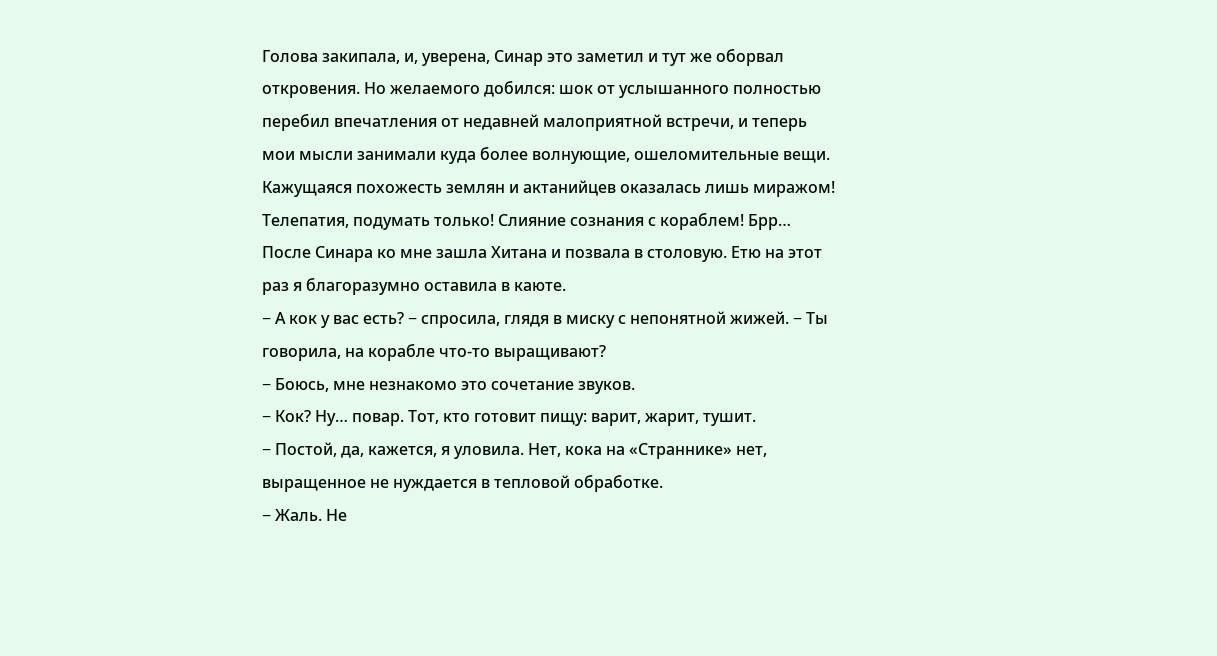Голова закипала, и, уверена, Синар это заметил и тут же оборвал откровения. Но желаемого добился: шок от услышанного полностью перебил впечатления от недавней малоприятной встречи, и теперь мои мысли занимали куда более волнующие, ошеломительные вещи. Кажущаяся похожесть землян и актанийцев оказалась лишь миражом! Телепатия, подумать только! Слияние сознания с кораблем! Брр…
После Синара ко мне зашла Хитана и позвала в столовую. Етю на этот раз я благоразумно оставила в каюте.
− А кок у вас есть? − спросила, глядя в миску с непонятной жижей. − Ты говорила, на корабле что-то выращивают?
− Боюсь, мне незнакомо это сочетание звуков.
− Кок? Ну… повар. Тот, кто готовит пищу: варит, жарит, тушит.
− Постой, да, кажется, я уловила. Нет, кока на «Страннике» нет, выращенное не нуждается в тепловой обработке.
− Жаль. Не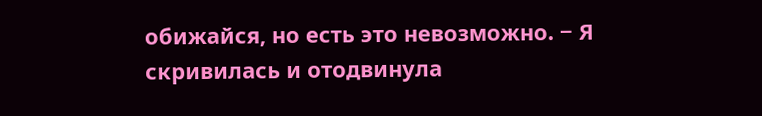обижайся, но есть это невозможно. − Я скривилась и отодвинула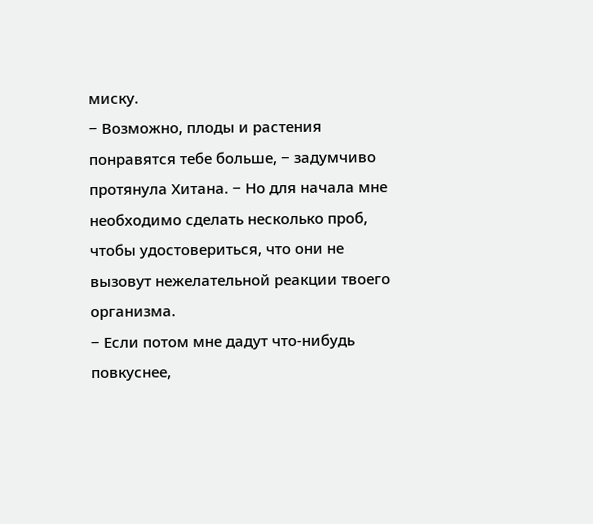миску.
− Возможно, плоды и растения понравятся тебе больше, − задумчиво протянула Хитана. − Но для начала мне необходимо сделать несколько проб, чтобы удостовериться, что они не вызовут нежелательной реакции твоего организма.
− Если потом мне дадут что-нибудь повкуснее,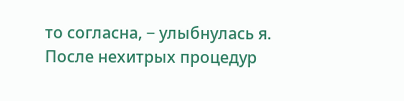то согласна, − улыбнулась я.
После нехитрых процедур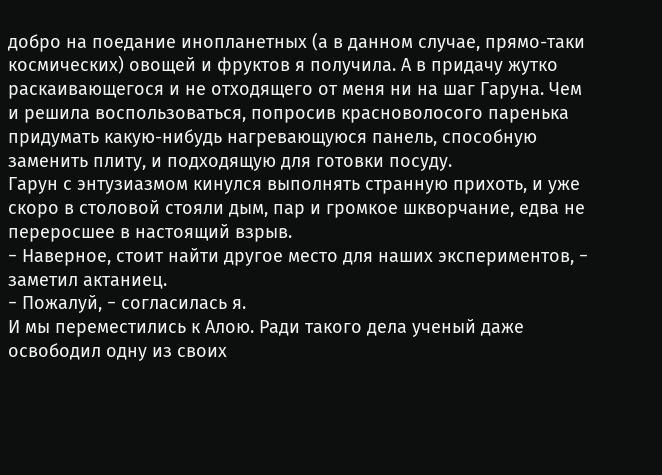добро на поедание инопланетных (а в данном случае, прямо-таки космических) овощей и фруктов я получила. А в придачу жутко раскаивающегося и не отходящего от меня ни на шаг Гаруна. Чем и решила воспользоваться, попросив красноволосого паренька придумать какую-нибудь нагревающуюся панель, способную заменить плиту, и подходящую для готовки посуду.
Гарун с энтузиазмом кинулся выполнять странную прихоть, и уже скоро в столовой стояли дым, пар и громкое шкворчание, едва не переросшее в настоящий взрыв.
− Наверное, стоит найти другое место для наших экспериментов, − заметил актаниец.
− Пожалуй, − согласилась я.
И мы переместились к Алою. Ради такого дела ученый даже освободил одну из своих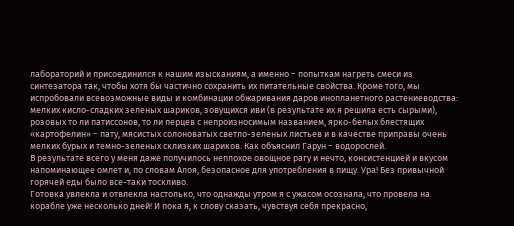лабораторий и присоединился к нашим изысканиям, а именно − попыткам нагреть смеси из синтезатора так, чтобы хотя бы частично сохранить их питательные свойства. Кроме того, мы испробовали всевозможные виды и комбинации обжаривания даров инопланетного растениеводства: мелких кисло-сладких зеленых шариков, зовущихся иви (в результате их я решила есть сырыми), розовых то ли патиссонов, то ли перцев с непроизносимым названием, ярко-белых блестящих «картофелин» − пату, мясистых солоноватых светло-зеленых листьев и в качестве приправы очень мелких бурых и темно-зеленых склизких шариков. Как объяснил Гарун − водорослей.
В результате всего у меня даже получилось неплохое овощное рагу и нечто, консистенцией и вкусом напоминающее омлет и, по словам Алоя, безопасное для употребления в пищу. Ура! Без привычной горячей еды было все-таки тоскливо.
Готовка увлекла и отвлекла настолько, что однажды утром я с ужасом осознала, что провела на корабле уже несколько дней! И пока я, к слову сказать, чувствуя себя прекрасно,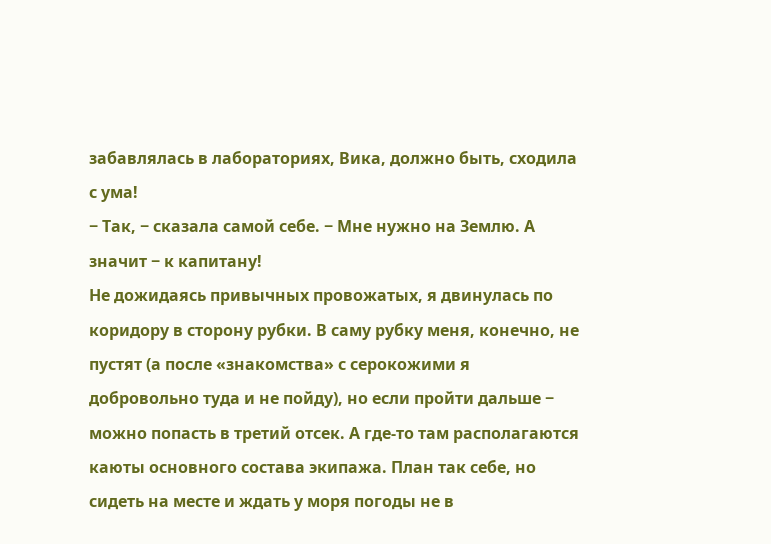забавлялась в лабораториях, Вика, должно быть, сходила с ума!
− Так, − сказала самой себе. − Мне нужно на Землю. А значит − к капитану!
Не дожидаясь привычных провожатых, я двинулась по коридору в сторону рубки. В саму рубку меня, конечно, не пустят (а после «знакомства» с серокожими я добровольно туда и не пойду), но если пройти дальше − можно попасть в третий отсек. А где-то там располагаются каюты основного состава экипажа. План так себе, но сидеть на месте и ждать у моря погоды не в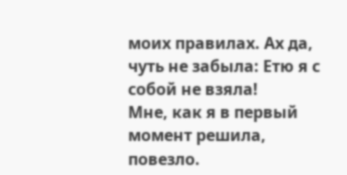моих правилах. Ах да, чуть не забыла: Етю я с собой не взяла!
Мне, как я в первый момент решила, повезло.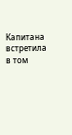Капитана встретила в том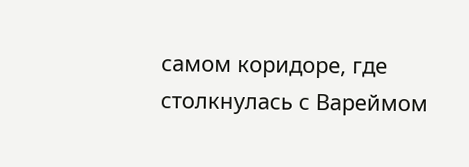самом коридоре, где столкнулась с Вареймом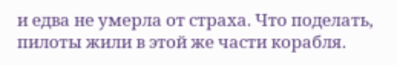и едва не умерла от страха. Что поделать, пилоты жили в этой же части корабля.